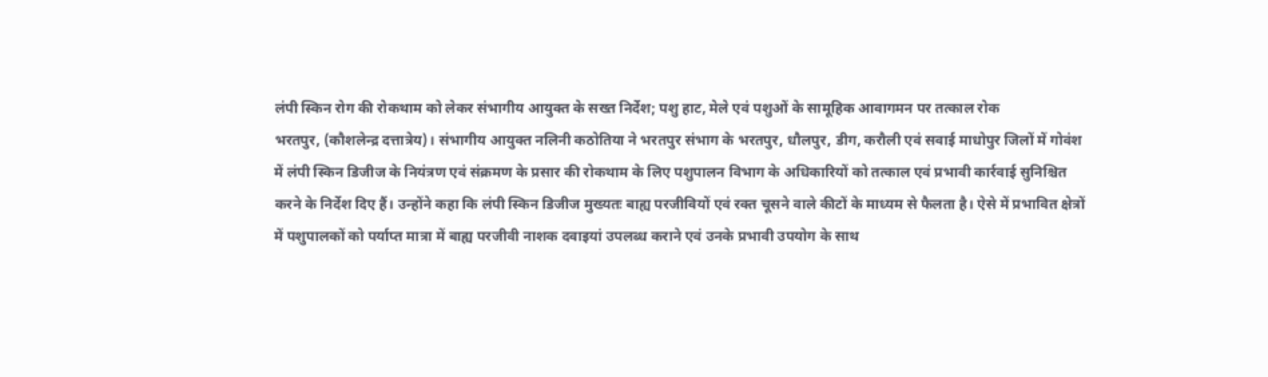लंपी स्किन रोग की रोकथाम को लेकर संभागीय आयुक्त के सख्त निर्देश; पशु हाट, मेले एवं पशुओं के सामूहिक आवागमन पर तत्काल रोक
भरतपुर, (कौशलेन्द्र दत्तात्रेय)। संभागीय आयुक्त नलिनी कठोतिया ने भरतपुर संभाग के भरतपुर, धौलपुर, डीग, करौली एवं सवाई माधोपुर जिलों में गोवंश में लंपी स्किन डिजीज के नियंत्रण एवं संक्रमण के प्रसार की रोकथाम के लिए पशुपालन विभाग के अधिकारियों को तत्काल एवं प्रभावी कार्रवाई सुनिश्चित करने के निर्देश दिए हैं। उन्होंने कहा कि लंपी स्किन डिजीज मुख्यतः बाह्य परजीवियों एवं रक्त चूसने वाले कीटों के माध्यम से फैलता है। ऐसे में प्रभावित क्षेत्रों में पशुपालकों को पर्याप्त मात्रा में बाह्य परजीवी नाशक दवाइयां उपलब्ध कराने एवं उनके प्रभावी उपयोग के साथ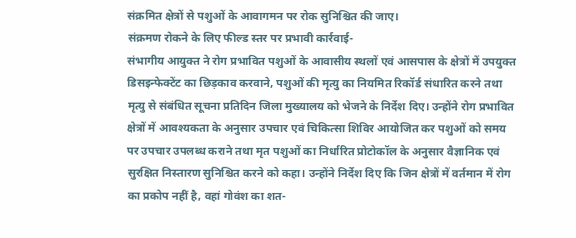संक्रमित क्षेत्रों से पशुओं के आवागमन पर रोक सुनिश्चित की जाए।
संक्रमण रोकने के लिए फील्ड स्तर पर प्रभावी कार्रवाई-
संभागीय आयुक्त ने रोग प्रभावित पशुओं के आवासीय स्थलों एवं आसपास के क्षेत्रों में उपयुक्त डिसइन्फेक्टेंट का छिड़काव करवाने, पशुओं की मृत्यु का नियमित रिकॉर्ड संधारित करने तथा मृत्यु से संबंधित सूचना प्रतिदिन जिला मुख्यालय को भेजने के निर्देश दिए। उन्होंने रोग प्रभावित क्षेत्रों में आवश्यकता के अनुसार उपचार एवं चिकित्सा शिविर आयोजित कर पशुओं को समय पर उपचार उपलब्ध कराने तथा मृत पशुओं का निर्धारित प्रोटोकॉल के अनुसार वैज्ञानिक एवं सुरक्षित निस्तारण सुनिश्चित करने को कहा। उन्होंने निर्देश दिए कि जिन क्षेत्रों में वर्तमान में रोग का प्रकोप नहीं है, वहां गोवंश का शत-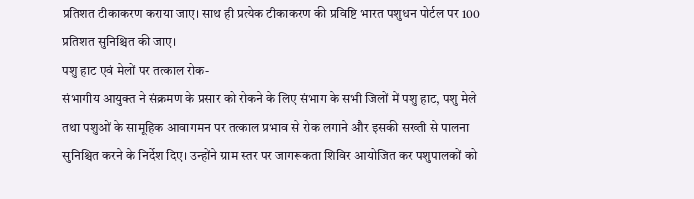प्रतिशत टीकाकरण कराया जाए। साथ ही प्रत्येक टीकाकरण की प्रविष्टि भारत पशुधन पोर्टल पर 100 प्रतिशत सुनिश्चित की जाए।
पशु हाट एवं मेलों पर तत्काल रोक-
संभागीय आयुक्त ने संक्रमण के प्रसार को रोकने के लिए संभाग के सभी जिलों में पशु हाट, पशु मेले तथा पशुओं के सामूहिक आवागमन पर तत्काल प्रभाव से रोक लगाने और इसकी सख्ती से पालना सुनिश्चित करने के निर्देश दिए। उन्होंने ग्राम स्तर पर जागरूकता शिविर आयोजित कर पशुपालकों को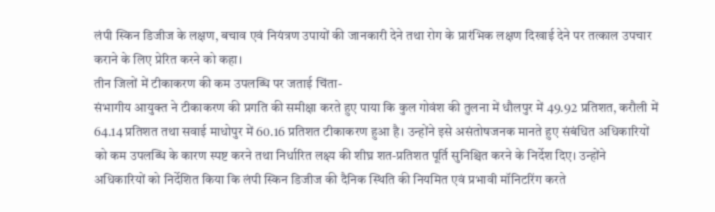लंपी स्किन डिजीज के लक्षण, बचाव एवं नियंत्रण उपायों की जानकारी देने तथा रोग के प्रारंभिक लक्षण दिखाई देने पर तत्काल उपचार कराने के लिए प्रेरित करने को कहा।
तीन जिलों में टीकाकरण की कम उपलब्धि पर जताई चिंता-
संभागीय आयुक्त ने टीकाकरण की प्रगति की समीक्षा करते हुए पाया कि कुल गोवंश की तुलना में धौलपुर में 49.92 प्रतिशत, करौली में 64.14 प्रतिशत तथा सवाई माधोपुर में 60.16 प्रतिशत टीकाकरण हुआ है। उन्होंने इसे असंतोषजनक मानते हुए संबंधित अधिकारियों को कम उपलब्धि के कारण स्पष्ट करने तथा निर्धारित लक्ष्य की शीघ्र शत-प्रतिशत पूर्ति सुनिश्चित करने के निर्देश दिए। उन्होंने अधिकारियों को निर्देशित किया कि लंपी स्किन डिजीज की दैनिक स्थिति की नियमित एवं प्रभावी मॉनिटरिंग करते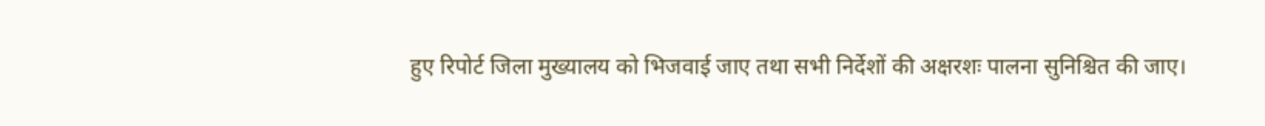हुए रिपोर्ट जिला मुख्यालय को भिजवाई जाए तथा सभी निर्देशों की अक्षरशः पालना सुनिश्चित की जाए।